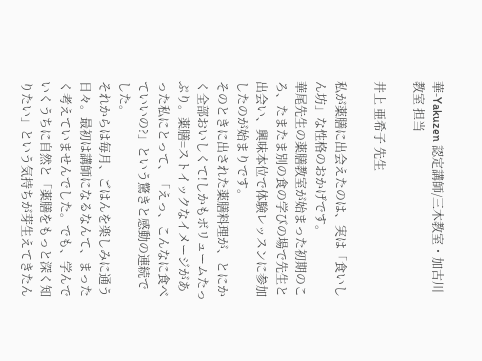華-Yakuzen 認定講師/三木教室・加古川教室 担当

井上 亜希⼦ 先⽣

私が薬膳に出会えたのは、実は「⾷いしん坊」な性格のおかげです。
華尾先⽣の薬膳教室が始まった初期のころ、たまたま別の⾷の学びの場で先⽣と出会い、興味本位で体験レッスンに参加したのが始まりです。
そのときに出された薬膳料理が、とにかく全部おいしくて!しかもボリュームたっぷり。薬膳=ストイックなイメージがあった私にとって、「えっ、こんなに⾷べていいの?」という驚きと感動の連続でした。
それからは毎⽉、ごはんを楽しみに通う⽇々。最初は講師になるなんて、まったく考えていませんでした。でも、学んでいくうちに⾃然と「薬膳をもっと深く知りたい」という気持ちが芽⽣えてきたん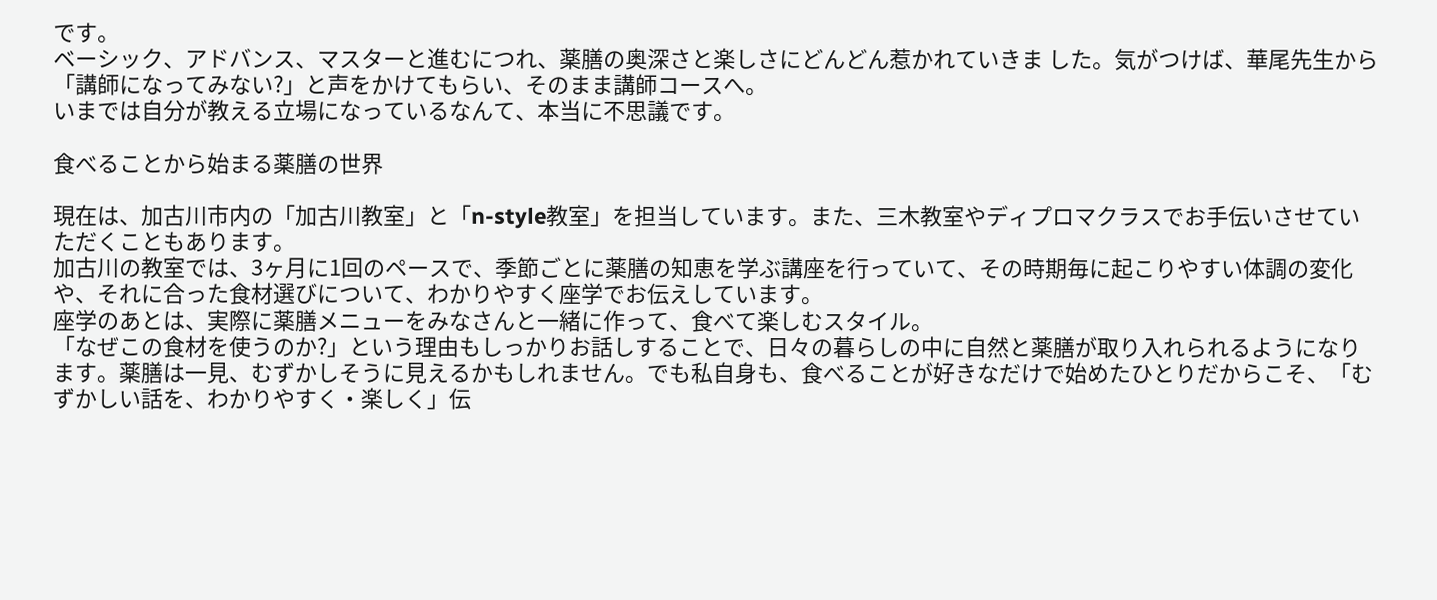です。
ベーシック、アドバンス、マスターと進むにつれ、薬膳の奥深さと楽しさにどんどん惹かれていきま した。気がつけば、華尾先⽣から「講師になってみない?」と声をかけてもらい、そのまま講師コースへ。
いまでは⾃分が教える⽴場になっているなんて、本当に不思議です。

食べることから始まる薬膳の世界

現在は、加古川市内の「加古川教室」と「n-style教室」を担当しています。また、三⽊教室やディプロマクラスでお⼿伝いさせていただくこともあります。
加古川の教室では、3ヶ⽉に1回のペースで、季節ごとに薬膳の知恵を学ぶ講座を⾏っていて、その時期毎に起こりやすい体調の変化や、それに合った⾷材選びについて、わかりやすく座学でお伝えしています。
座学のあとは、実際に薬膳メニューをみなさんと⼀緒に作って、⾷べて楽しむスタイル。
「なぜこの⾷材を使うのか?」という理由もしっかりお話しすることで、⽇々の暮らしの中に⾃然と薬膳が取り⼊れられるようになります。薬膳は⼀⾒、むずかしそうに⾒えるかもしれません。でも私⾃⾝も、⾷べることが好きなだけで始めたひとりだからこそ、「むずかしい話を、わかりやすく・楽しく」伝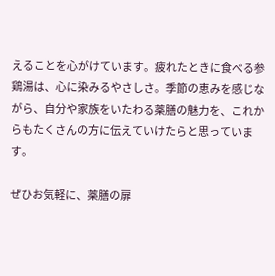えることを⼼がけています。疲れたときに⾷べる参鶏湯は、⼼に染みるやさしさ。季節の恵みを感じながら、⾃分や家族をいたわる薬膳の魅⼒を、これからもたくさんの⽅に伝えていけたらと思っています。

ぜひお気軽に、薬膳の扉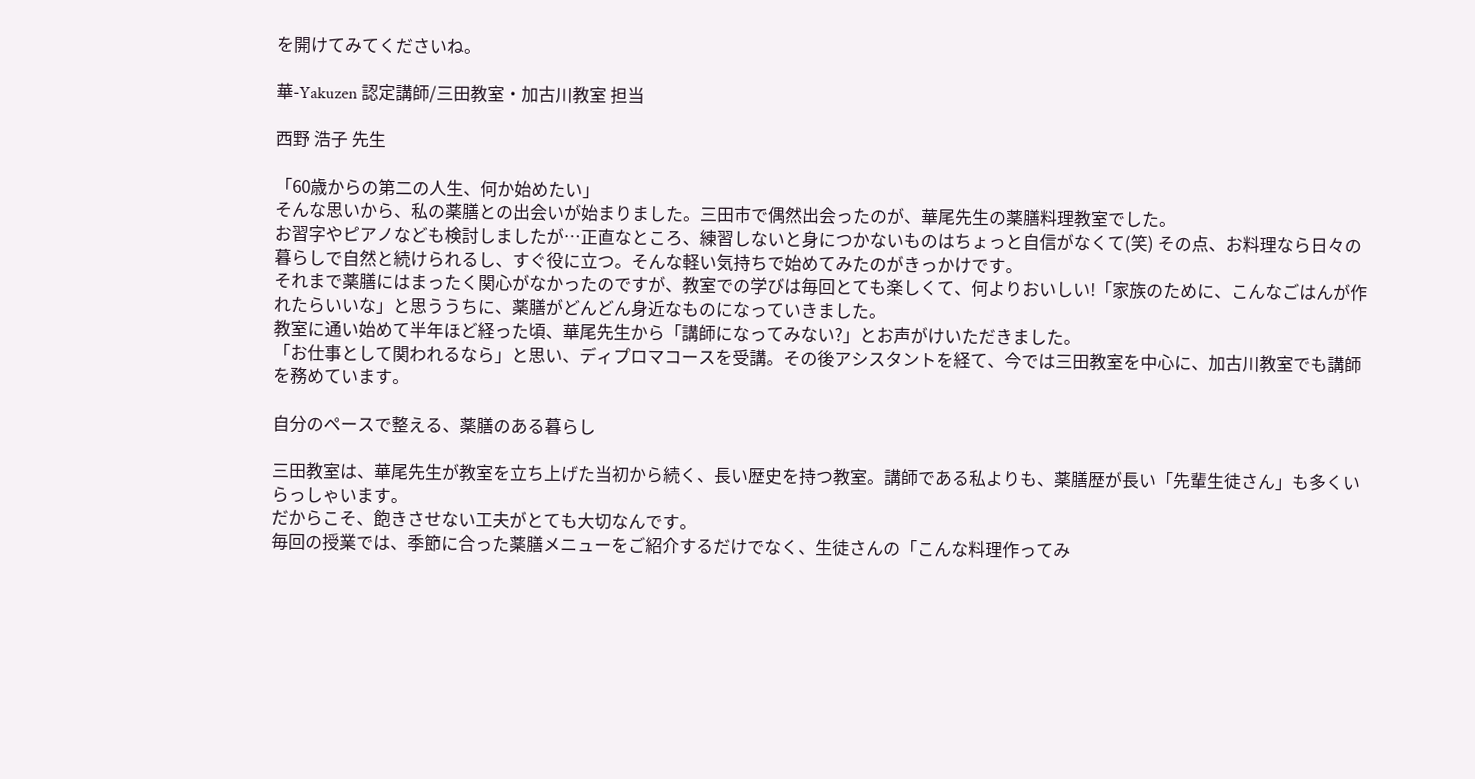を開けてみてくださいね。

華-Yakuzen 認定講師/三田教室・加古川教室 担当

⻄野 浩⼦ 先⽣

「60歳からの第⼆の⼈⽣、何か始めたい」
そんな思いから、私の薬膳との出会いが始まりました。三⽥市で偶然出会ったのが、華尾先⽣の薬膳料理教室でした。
お習字やピアノなども検討しましたが…正直なところ、練習しないと⾝につかないものはちょっと⾃信がなくて(笑) その点、お料理なら⽇々の暮らしで⾃然と続けられるし、すぐ役に⽴つ。そんな軽い気持ちで始めてみたのがきっかけです。
それまで薬膳にはまったく関⼼がなかったのですが、教室での学びは毎回とても楽しくて、何よりおいしい!「家族のために、こんなごはんが作れたらいいな」と思ううちに、薬膳がどんどん⾝近なものになっていきました。
教室に通い始めて半年ほど経った頃、華尾先⽣から「講師になってみない?」とお声がけいただきました。
「お仕事として関われるなら」と思い、ディプロマコースを受講。その後アシスタントを経て、今では三⽥教室を中⼼に、加古川教室でも講師を務めています。

自分のペースで整える、薬膳のある暮らし

三⽥教室は、華尾先⽣が教室を⽴ち上げた当初から続く、⻑い歴史を持つ教室。講師である私よりも、薬膳歴が⻑い「先輩⽣徒さん」も多くいらっしゃいます。
だからこそ、飽きさせない⼯夫がとても⼤切なんです。
毎回の授業では、季節に合った薬膳メニューをご紹介するだけでなく、⽣徒さんの「こんな料理作ってみ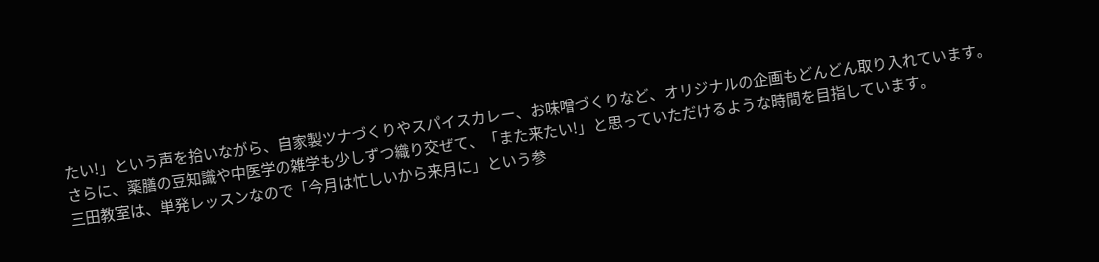たい!」という声を拾いながら、自家製ツナづくりやスパイスカレー、お味噌づくりなど、オリジナルの企画もどんどん取り⼊れています。
さらに、薬膳の⾖知識や中医学の雑学も少しずつ織り交ぜて、「また来たい!」と思っていただけるような時間を⽬指しています。
三⽥教室は、単発レッスンなので「今⽉は忙しいから来⽉に」という参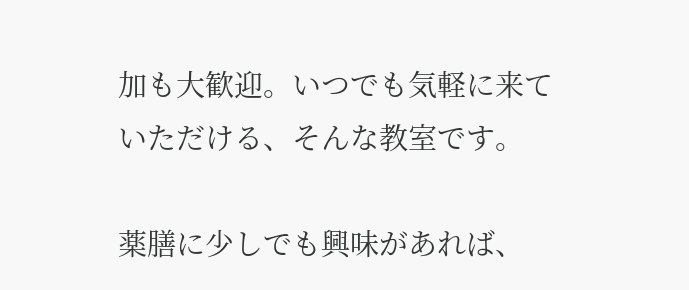加も⼤歓迎。いつでも気軽に来ていただける、そんな教室です。

薬膳に少しでも興味があれば、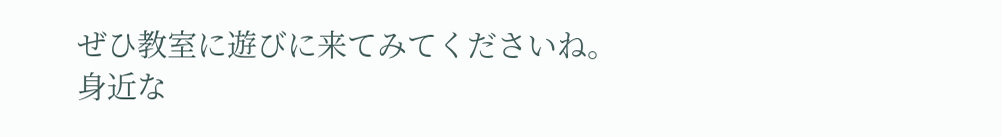ぜひ教室に遊びに来てみてくださいね。
⾝近な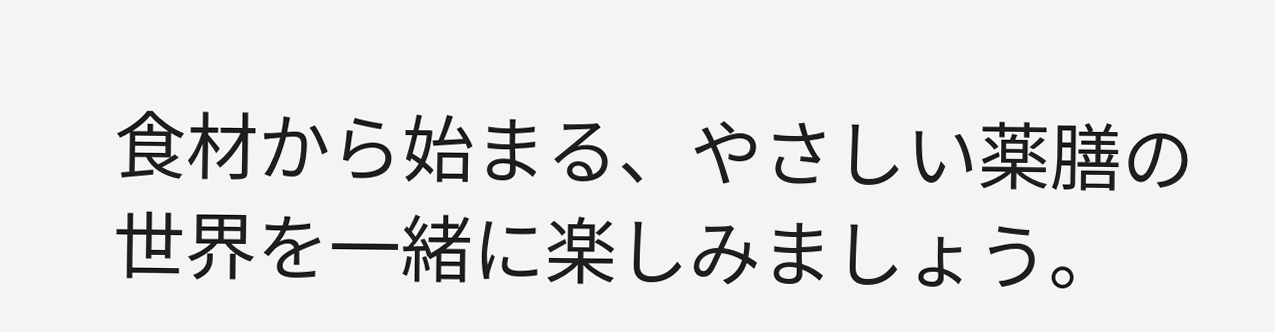⾷材から始まる、やさしい薬膳の世界を⼀緒に楽しみましょう。